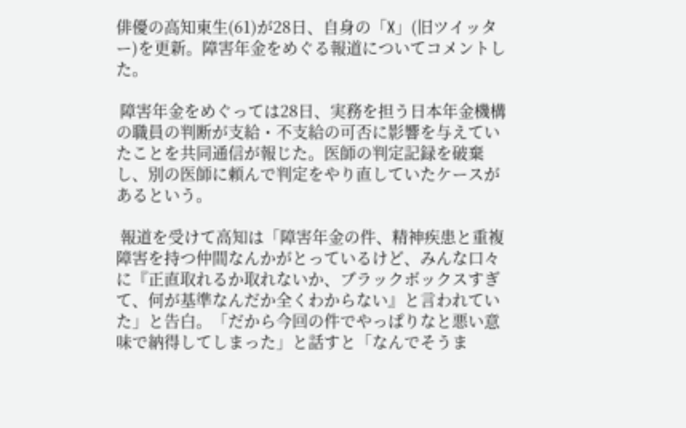俳優の高知東生(61)が28日、自身の「X」(旧ツイッター)を更新。障害年金をめぐる報道についてコメントした。

 障害年金をめぐっては28日、実務を担う日本年金機構の職員の判断が支給・不支給の可否に影響を与えていたことを共同通信が報じた。医師の判定記録を破棄し、別の医師に頼んで判定をやり直していたケースがあるという。

 報道を受けて高知は「障害年金の件、精神疾患と重複障害を持つ仲間なんかがとっているけど、みんな口々に『正直取れるか取れないか、ブラックボックスすぎて、何が基準なんだか全くわからない』と言われていた」と告白。「だから今回の件でやっぱりなと悪い意味で納得してしまった」と話すと「なんでそうま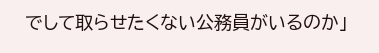でして取らせたくない公務員がいるのか」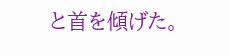と首を傾げた。